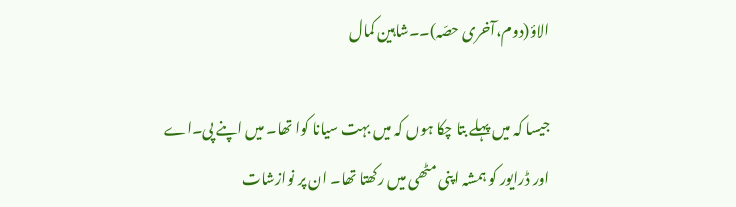الاؤ(دوم،آخری حصّہ)۔۔شاہین کمال

جیسا کہ میں پہلے بتا چکا ہوں کہ میں بہت سیانا کوا تھا۔ میں اپنے پی۔اے اور ڈرایور کو ہمشہ اپنی مٹھی میں رکھتا تھا۔ ان پر نوازشات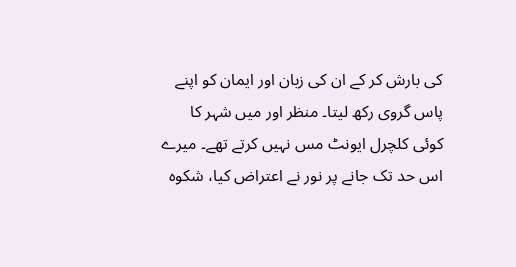کی بارش کر کے ان کی زبان اور ایمان کو اپنے پاس گروی رکھ لیتا۔ منظر اور میں شہر کا کوئی کلچرل ایونٹ مس نہیں کرتے تھے۔ میرے اس حد تک جانے پر نور نے اعتراض کیا، شکوہ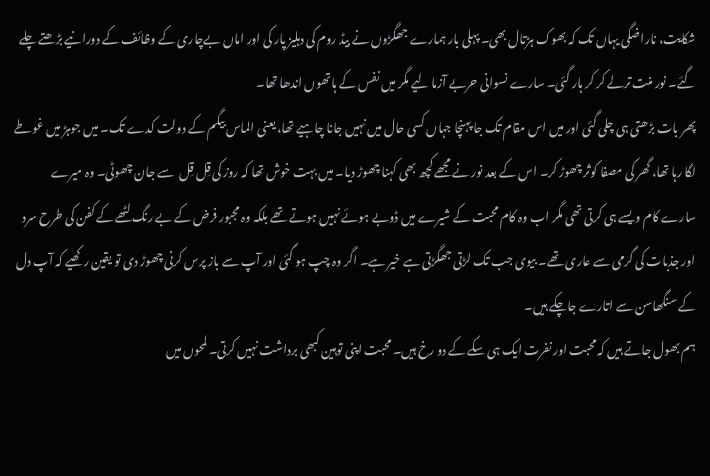شکایت، ناراضگی یہاں تک کہ بھوک ہڑتال بھی۔ پہلی بار ہمارے جھگڑوں نے بیڈ روم کی دہلیز پار کی اور اماں بےچاری کے وظائف کے دورانیے بڑھتے چلے گئے۔ نور منت ترلے کر کر ہار گئی۔ سارے نسوانی حربے آزما لیے مگر میں نفس کے ہاتھوں اندھا تھا۔
پھر بات بڑھتی ہی چلی گئی اور میں اس مقام تک جا پہنچا جہاں کسی حال میں نہیں جانا چاہیے تھا، یعنی الماس بیگم کے دولت کدے تک۔ میں جوہڑ میں غوطے لگا رہا تھا، گھر کی مصفا کوثر چھوڑ کر۔ اس کے بعد نور نے مجھے کچھ بھی کہنا چھوڑ دیا۔ میں بہت خوش تھا کہ روز کی قِل قِل  سے جان چھوٹی۔ وہ میرے سارے کام ویسے ہی کرتی تھی مگر اب وہ کام محبت کے شیرے میں ڈوبے ہوئے نہیں ہوتے تھے بلکہ وہ مجبور فرض کے بے رنگ لٹھے کے کفن کی طرح سرد اور جذبات کی گرمی سے عاری تھے۔ بیوی جب تک لڑتی جھگڑتی ہے خیر ہے۔ اگر وہ چپ ہو گئی اور آپ سے باز پرس کرنی چھوڑ دی تو یقین رکھیے کہ آپ دل کے سنگھاسن سے اتارے جاچکے ہیں۔
ہم بھول جاتے ہیں کہ محبت اور نفرت ایک ہی سکے کے دو رخ ہیں۔ محبت اپنی توہین کبھی برداشت نہیں کرتی۔ لمحوں میں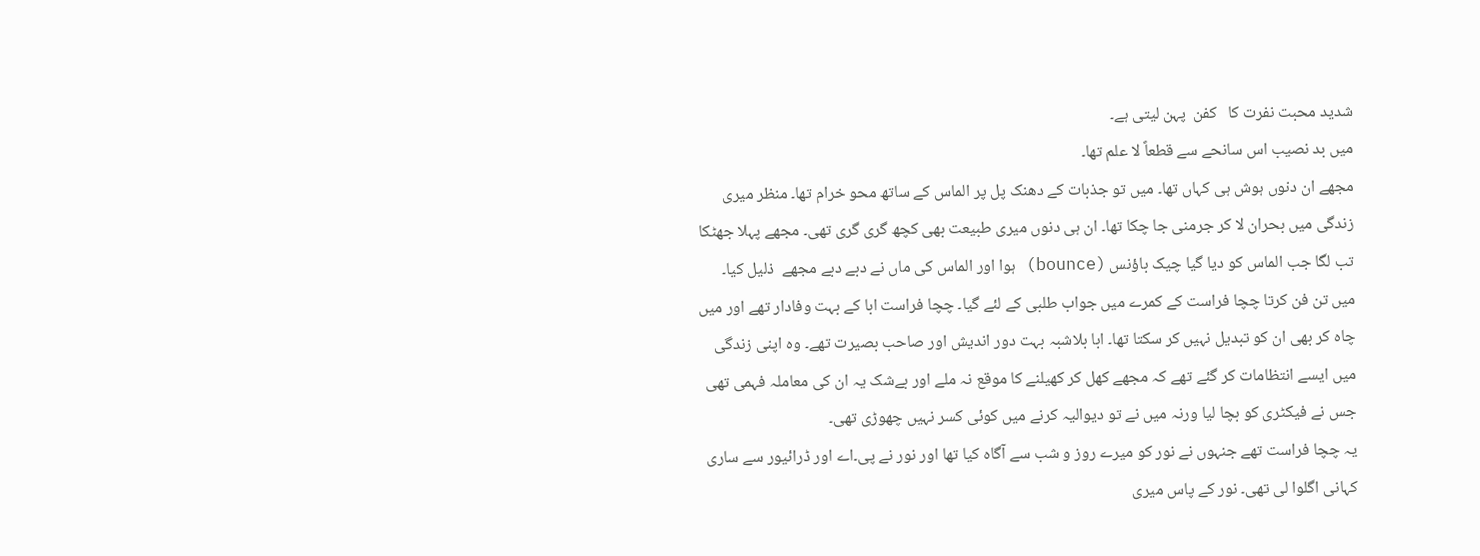شدید محبت نفرت کا   کفن  پہن لیتی ہے۔
میں بد نصیب اس سانحے سے قطعاً لا علم تھا۔
مجھے ان دنوں ہوش ہی کہاں تھا۔ میں تو جذبات کے دھنک پل پر الماس کے ساتھ محو خرام تھا۔ منظر میری زندگی میں بحران لا کر جرمنی جا چکا تھا۔ ان ہی دنوں میری طبیعت بھی کچھ گری گری تھی۔ مجھے پہلا جھٹکا تب لگا جب الماس کو دیا گیا چیک باؤنس (bounce) ہوا اور الماس کی ماں نے دبے دبے مجھے  ذلیل کیا۔ میں تن فن کرتا چچا فراست کے کمرے میں جواب طلبی کے لئے گیا۔ چچا فراست ابا کے بہت وفادار تھے اور میں چاہ کر بھی ان کو تبدیل نہیں کر سکتا تھا۔ ابا بلاشبہ بہت دور اندیش اور صاحب بصیرت تھے۔ وہ اپنی زندگی میں ایسے انتظامات کر گئے تھے کہ مجھے کھل کر کھیلنے کا موقع نہ ملے اور بےشک یہ ان کی معاملہ فہمی تھی جس نے فیکٹری کو بچا لیا ورنہ میں نے تو دیوالیہ کرنے میں کوئی کسر نہیں چھوڑی تھی۔
یہ چچا فراست تھے جنہوں نے نور کو میرے روز و شب سے آگاہ کیا تھا اور نور نے پی۔اے اور ڈرائیور سے ساری کہانی اگلوا لی تھی۔ نور کے پاس میری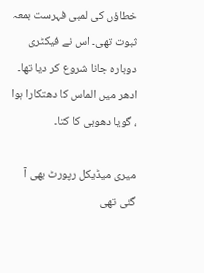خطاؤں کی لمبی فہرست بمعہ  ثبوت تھی۔ اس نے فیکٹری دوبارہ جانا شروع کر دیا تھا۔ ادھر میں الماس کا دھتکارا ہوا ، گویا دھوبی کا کتا۔

میری میڈیکل رپورٹ بھی آ گئی تھی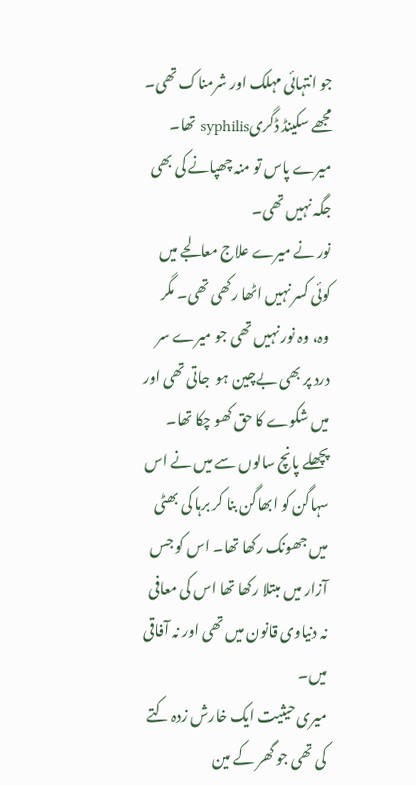جو انتہائی مہلک اور شرمناک تھی۔ مجھے سکینڈ ڈگریsyphilis تھا۔ میرے پاس تو منہ چھپانے کی بھی جگہ نہیں تھی۔
نور نے میرے علاج معالجے میں کوئی کسر نہیں اٹھا رکھی تھی۔ مگر وہ، وہ نور نہیں تھی جو میرے سر درد پر بھی بےچین ہو  جاتی تھی اور میں شکوے کا حق کھو چکا تھا۔ پچھلے پانچ سالوں سے میں نے اس سہاگن کو ابھاگن بنا کر برہا کی بھٹی میں جھونک رکھا تھا۔ اس کو جس آزار میں مبتلا رکھا تھا اس کی معافی نہ دنیاوی قانون میں تھی اور نہ آفاقی میں۔
میری حیثیت ایک خارش زدہ کتے کی تھی جو گھر کے مین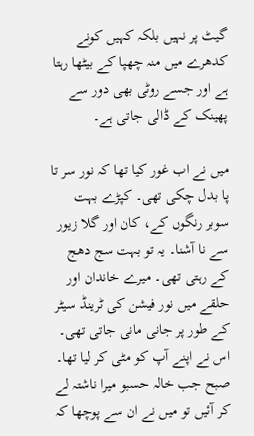گیٹ پر نہیں بلکہ کہیں کونے کدھرے میں منہ چھپا کے بیٹھا رہتا ہے اور جسے روٹی بھی دور سے پھینک کے ڈالی جاتی ہے۔

میں نے اب غور کیا تھا کہ نور سر تا پا بدل چکی تھی۔ کپڑے بہت سوبر رنگوں کے، کان اور گلا زیور سے نا آشنا۔ یہ تو بہت سج دھج کے رہتی تھی۔ میرے خاندان اور حلقے میں نور فیشن کی ٹرینڈ سیٹر کے طور پر جانی مانی جاتی تھی۔ اس نے اپنے آپ کو مٹی کر لیا تھا۔
صبح جب خالہ حسبو میرا ناشتہ لے کر آئیں تو میں نے ان سے پوچھا کہ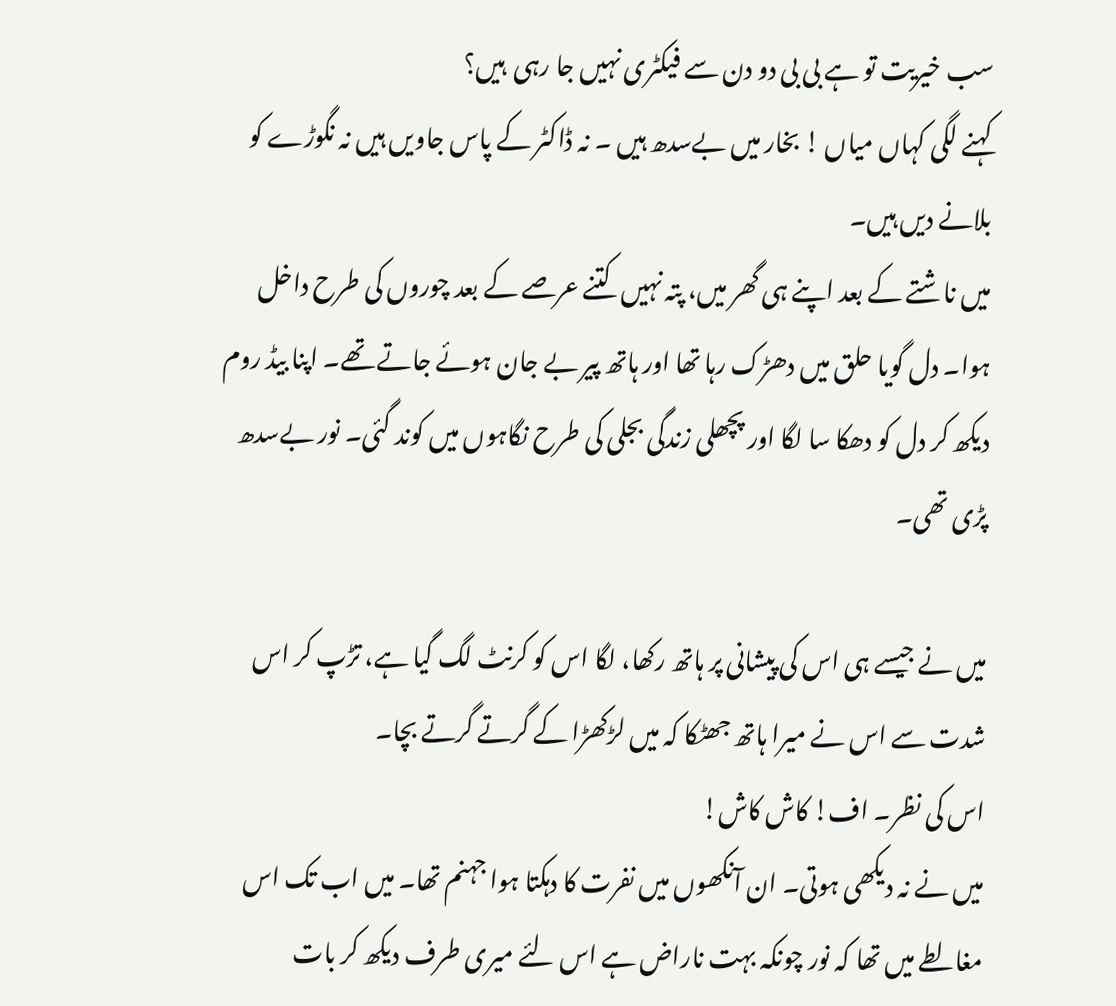سب خیریت تو ہے بی بی دو دن سے فیکٹری نہیں جا رہی  ہیں؟
کہنے لگی کہاں میاں ! بخار میں بےسدھ ہیں ۔ نہ ڈاکٹر کے پاس جاویں ہیں نہ نگوڑے کو بلانے دیں ہیں۔
میں ناشتے کے بعد اپنے ہی گھر میں، پتہ نہیں  کتنے عرصے کے بعد چوروں کی طرح داخل ہوا۔ دل گویا حلق میں دھڑک رہا تھا اور ہاتھ پیر بے جان ہوئے جاتے تھے۔ اپنا بیڈ روم دیکھ کر دل کو دھکا سا لگا اور پچھلی زندگی بجلی کی طرح نگاہوں میں کوند گئی۔ نور بےسدھ پڑی تھی۔

میں نے جیسے ہی اس کی پیشانی پر ہاتھ رکھا، لگا اس کو کرنٹ لگ گیا ہے، تڑپ کر اس شدت سے اس نے میرا ہاتھ جھٹکا کہ میں لڑکھڑا کے گرتے گرتے بچا۔
اس کی نظر۔ اف! کاش کاش!
میں نے نہ دیکھی ہوتی۔ ان آنکھوں میں نفرت کا دہکتا ہوا جہنم تھا۔ میں اب تک اس مغالطے میں تھا کہ نور چونکہ بہت ناراض ہے اس لئے میری طرف دیکھ کر بات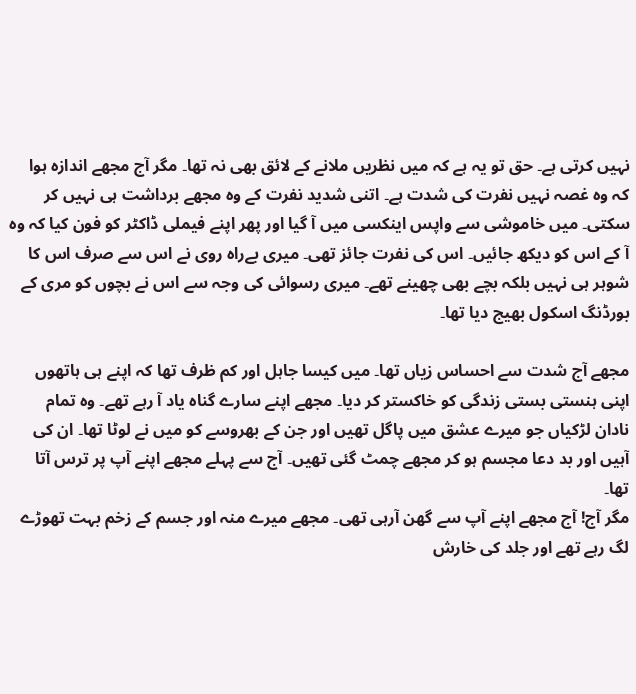نہیں کرتی ہے۔ حق تو یہ ہے کہ میں نظریں ملانے کے لائق بھی نہ تھا۔ مگر آج مجھے اندازہ ہوا کہ وہ غصہ نہیں نفرت کی شدت ہے۔ اتنی شدید نفرت کے وہ مجھے برداشت ہی نہیں کر سکتی۔ میں خاموشی سے واپس اینکسی میں آ گیا اور پھر اپنے فیملی ڈاکٹر کو فون کیا کہ وہ آ کے اس کو دیکھ جائیں۔ اس کی نفرت جائز تھی۔ میری بےراہ روی نے اس سے صرف اس کا شوہر ہی نہیں بلکہ بچے بھی چھینے تھے۔ میری رسوائی کی وجہ سے اس نے بچوں کو مری کے بورڈنگ اسکول بھیج دیا تھا۔

مجھے آج شدت سے احساس زیاں تھا۔ میں کیسا جاہل اور کم ظرف تھا کہ اپنے ہی ہاتھوں اپنی ہنستی بستی زندگی کو خاکستر کر دیا۔ مجھے اپنے سارے گناہ یاد آ رہے تھے۔ وہ تمام نادان لڑکیاں جو میرے عشق میں پاگل تھیں اور جن کے بھروسے کو میں نے لوٹا تھا۔ ان کی آہیں اور بد دعا مجسم ہو کر مجھے چمٹ گئی تھیں۔ آج سے پہلے مجھے اپنے آپ پر ترس آتا تھا۔
مگر آج! آج مجھے اپنے آپ سے گھن آرہی تھی۔ مجھے میرے منہ اور جسم کے زخم بہت تھوڑے لگ رہے تھے اور جلد کی خارش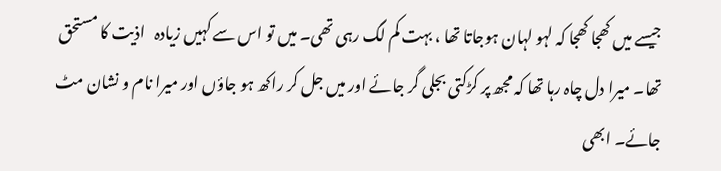جیسے میں کھجا کھجا کہ لہو لہان ہوجاتا تھا ، بہت کم لگ رہی تھی۔ میں تو اس سے کہیں زیادہ   اذیت کا مستحق تھا۔ میرا دل چاہ رہا تھا کہ مجھ پر کڑکتی بجلی گر جائے اور میں جل کر راکھ ہو جاؤں اور میرا نام و نشان مٹ جائے۔ ابھی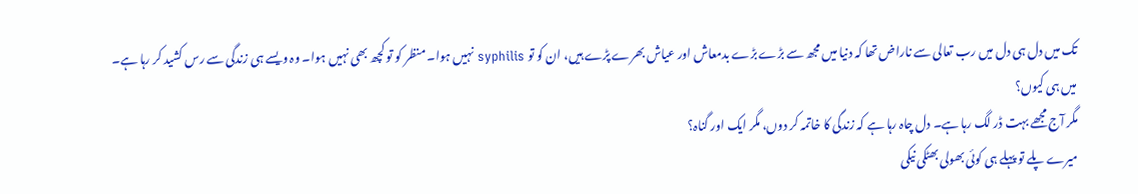تک میں دل ہی دل میں رب تعالی سے ناراض تھا کہ دنیا میں مجھ سے بڑے بڑے بدمعاش اور عیاش بھرے پڑے ہیں، ان کو تو syphilis نہیں ہوا۔ منظر کو تو کچھ بھی نہیں ہوا۔ وہ ویسے ہی زندگی سے رس کشید کر رہا ہے۔
میں ہی کیوں؟
مگر آج مجھے بہت ڈر لگ رہا ہے۔ دل چاہ رہا ہے کہ زندگی کا خاتمہ کر دوں، مگر ایک اور گناہ؟
میرے پلے تو پہلے ہی کوئی بھولی بھٹکی نیکی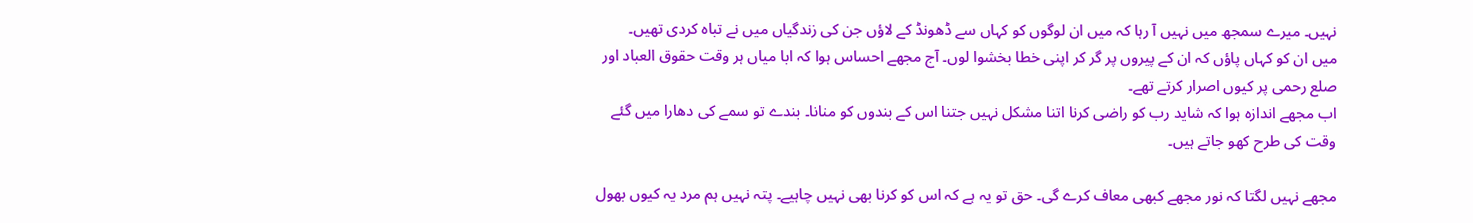نہیں۔ میرے سمجھ میں نہیں آ رہا کہ میں ان لوگوں کو کہاں سے ڈھونڈ کے لاؤں جن کی زندگیاں میں نے تباہ کردی تھیں۔
میں ان کو کہاں پاؤں کہ ان کے پیروں پر گر کر اپنی خطا بخشوا لوں۔ آج مجھے احساس ہوا کہ ابا میاں ہر وقت حقوق العباد اور صلع رحمی پر کیوں اصرار کرتے تھے۔
اب مجھے اندازہ ہوا کہ شاید رب کو راضی کرنا اتنا مشکل نہیں جتنا اس کے بندوں کو منانا۔ بندے تو سمے کی دھارا میں گئے وقت کی طرح کھو جاتے ہیں۔

مجھے نہیں لگتا کہ نور مجھے کبھی معاف کرے گی۔ حق تو یہ ہے کہ اس کو کرنا بھی نہیں چاہیے۔ پتہ نہیں ہم مرد یہ کیوں بھول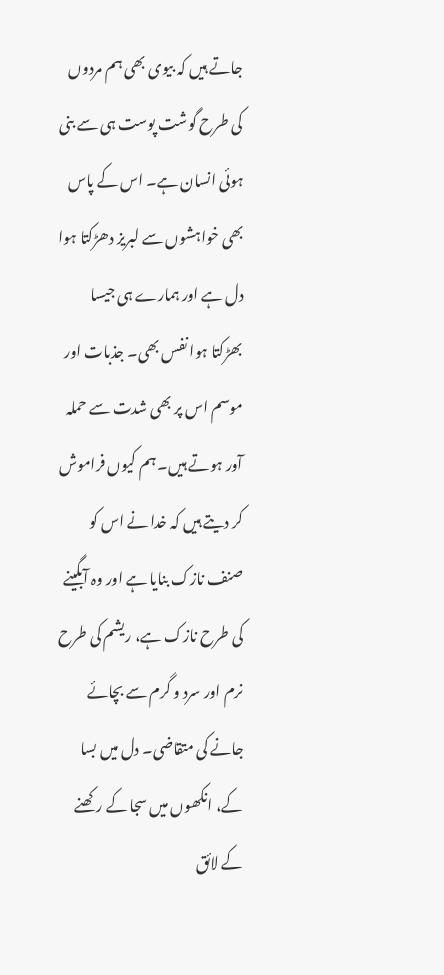جاتے ہیں کہ بیوی بھی ہم مردوں کی طرح گوشت پوست ہی سے بنی ہوئی انسان ہے۔ اس کے پاس بھی خواہشوں سے لبریز دھڑکتا ہوا دل ہے اور ہمارے ہی جیسا بھڑکتا ہوا نفس بھی۔ جذبات اور موسم اس پر بھی شدت سے حملہ آور ہوتے ہیں۔ ہم کیوں فراموش کر دیتے ہیں کہ خدا نے اس کو صنف نازک بنایا ہے اور وہ آبگینے کی طرح نازک ہے، ریشم کی طرح نرم اور سرد و گرم سے بچائے جانے کی متقاضی۔ دل میں بسا کے، انکھوں میں سجا کے رکھنے کے لائق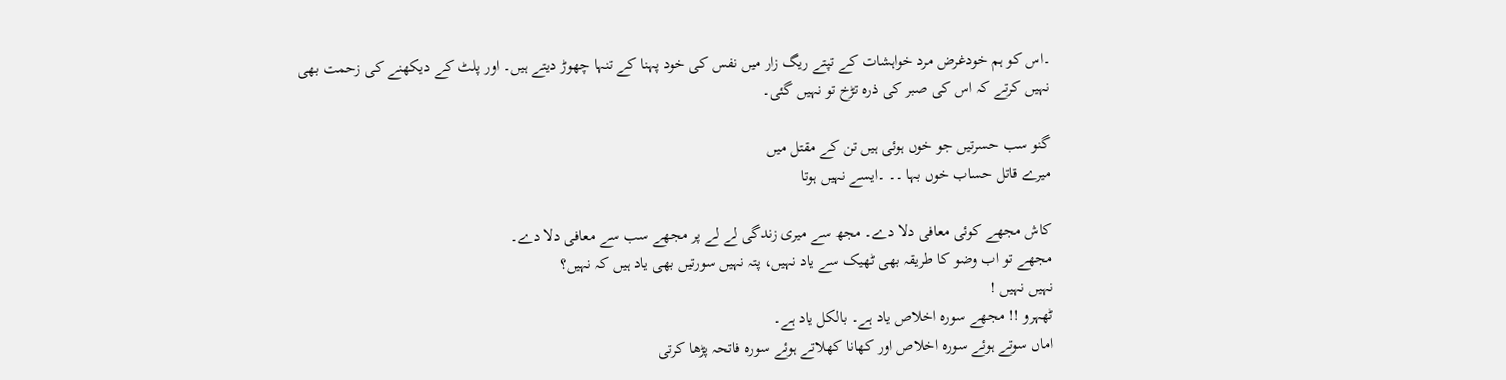۔اس کو ہم خودغرض مرد خواہشات کے تپتے ریگ زار میں نفس کی خود پہنا کے تنہا چھوڑ دیتے ہیں۔ اور پلٹ کے دیکھنے کی زحمت بھی نہیں کرتے کہ اس کی صبر کی ذرہ تڑخ تو نہیں گئی۔

گنو سب حسرتیں جو خوں ہوئی ہیں تن کے مقتل میں
میرے قاتل حساب خوں بہا ۔۔ ۔ایسے نہیں ہوتا

کاش مجھے کوئی معافی دلا دے۔ مجھ سے میری زندگی لے لے پر مجھے سب سے معافی دلا دے۔
مجھے تو اب وضو کا طریقہ بھی ٹھیک سے یاد نہیں، پتہ نہیں سورتیں بھی یاد ہیں کہ نہیں؟
نہیں نہیں !
ٹھہرو !! مجھے سورہ اخلاص یاد ہے۔ بالکل یاد ہے۔
اماں سوتے ہوئے سورہ اخلاص اور کھانا کھلاتے ہوئے سورہ فاتحہ پڑھا کرتی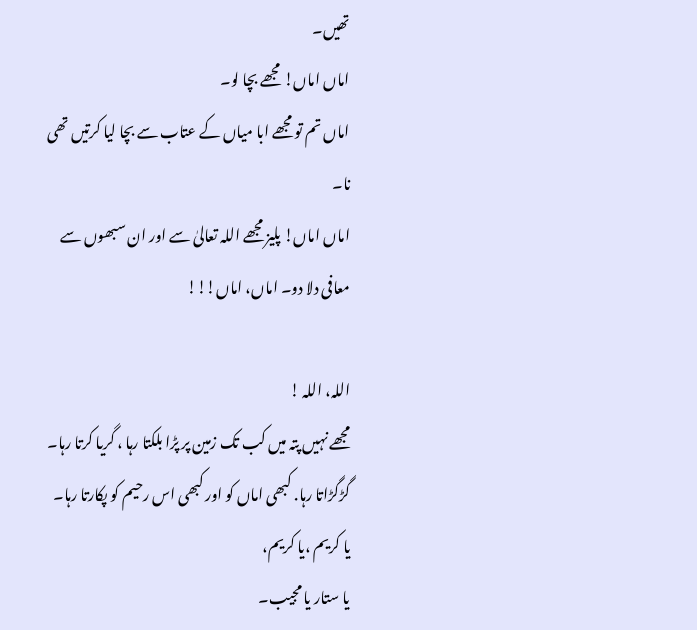تھیں۔
اماں اماں! مجھے بچا لو۔
اماں تم تو مجھے ابا میاں کے عتاب سے بچا لیا کرتیں تھی نا۔
اماں اماں! پلیز مجھے اللہ تعالیٰ سے اور ان سبھوں سے معافی دلا دو۔ اماں، اماں!!!

اللہ، اللہ !
مجھے نہیں پتہ میں کب تک زمین پر پڑا بلکتا رہا ، گریا کرتا رہا۔ گڑگڑاتا رہا. کبھی اماں کو اور کبھی اس رحیم کو پکارتا رہا۔
یا کریم ،یا کریم،
یا ستار یا مجیب۔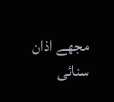مجھے اذان سنائی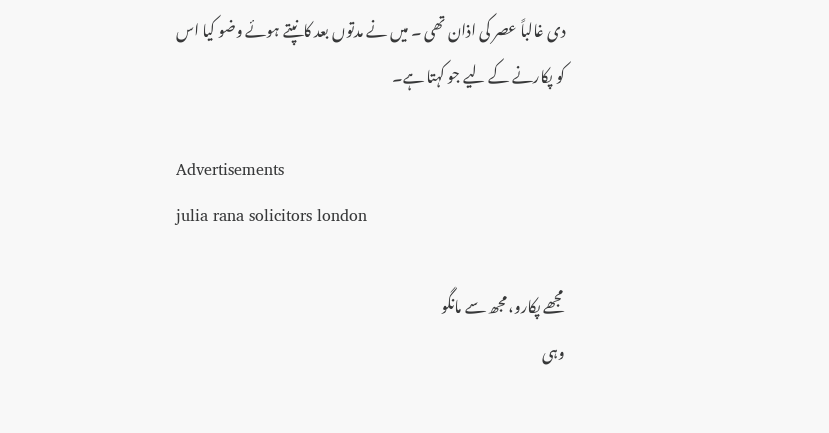دی غالباً عصر کی اذان تھی ۔ میں نے مدتوں بعد کانپتے ہوئے وضو کیا اس کو پکارنے کے لیے جو کہتا ہے۔

Advertisements
julia rana solicitors london

مجھے پکارو، مجھ سے مانگو
وہی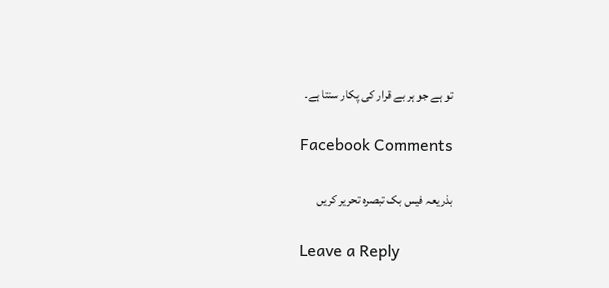تو ہے جو ہر بے قرار کی پکار سنتا ہے۔

Facebook Comments

بذریعہ فیس بک تبصرہ تحریر کریں

Leave a Reply